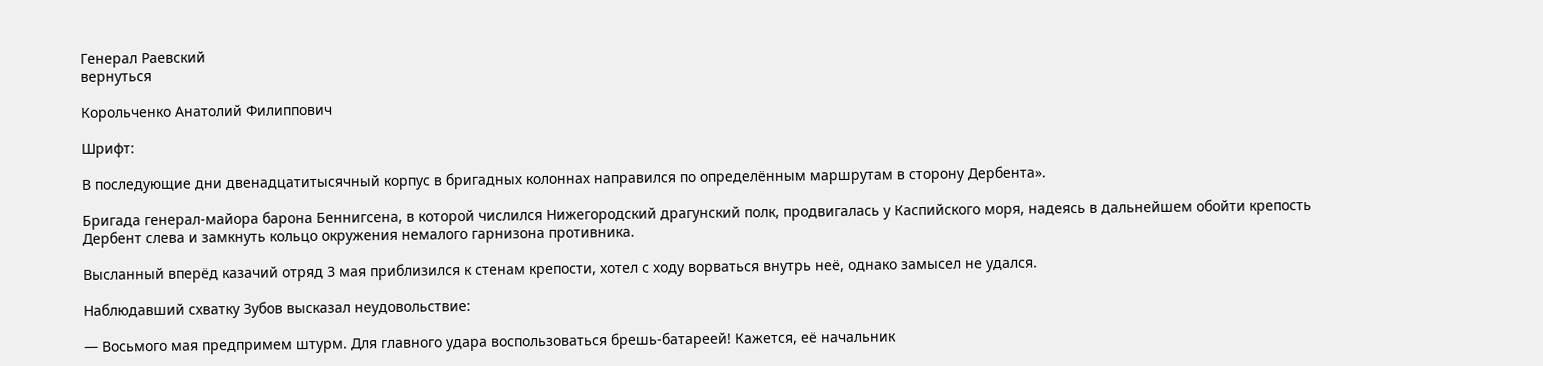Генерал Раевский
вернуться

Корольченко Анатолий Филиппович

Шрифт:

В последующие дни двенадцатитысячный корпус в бригадных колоннах направился по определённым маршрутам в сторону Дербента».

Бригада генерал-майора барона Беннигсена, в которой числился Нижегородский драгунский полк, продвигалась у Каспийского моря, надеясь в дальнейшем обойти крепость Дербент слева и замкнуть кольцо окружения немалого гарнизона противника.

Высланный вперёд казачий отряд 3 мая приблизился к стенам крепости, хотел с ходу ворваться внутрь неё, однако замысел не удался.

Наблюдавший схватку Зубов высказал неудовольствие:

— Восьмого мая предпримем штурм. Для главного удара воспользоваться брешь-батареей! Кажется, её начальник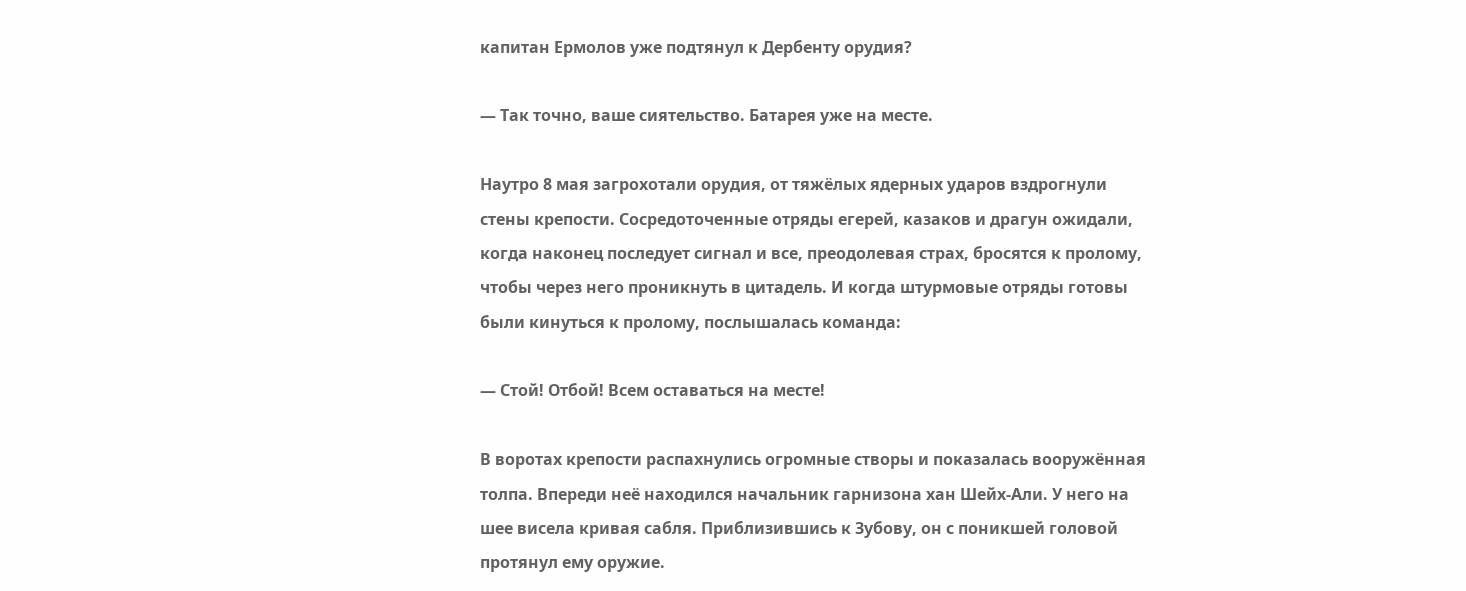капитан Ермолов уже подтянул к Дербенту орудия?

— Так точно, ваше сиятельство. Батарея уже на месте.

Наутро 8 мая загрохотали орудия, от тяжёлых ядерных ударов вздрогнули стены крепости. Сосредоточенные отряды егерей, казаков и драгун ожидали, когда наконец последует сигнал и все, преодолевая страх, бросятся к пролому, чтобы через него проникнуть в цитадель. И когда штурмовые отряды готовы были кинуться к пролому, послышалась команда:

— Стой! Отбой! Всем оставаться на месте!

В воротах крепости распахнулись огромные створы и показалась вооружённая толпа. Впереди неё находился начальник гарнизона хан Шейх-Али. У него на шее висела кривая сабля. Приблизившись к Зубову, он с поникшей головой протянул ему оружие.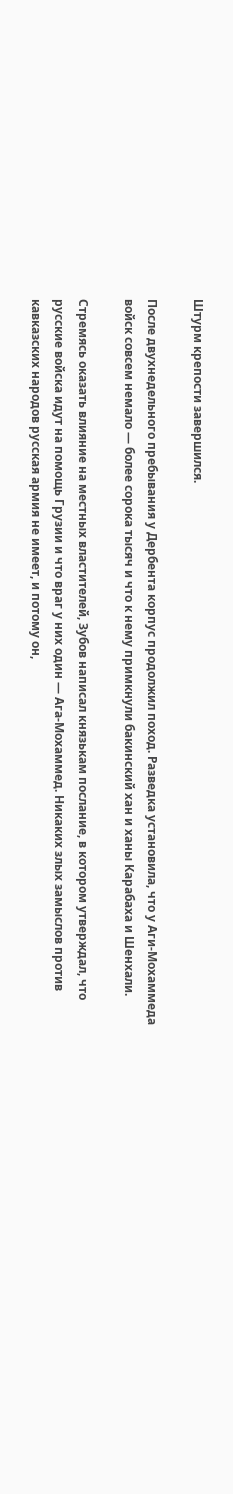Штурм крепости завершился.

После двухнедельного пребывания у Дербента корпус продолжил поход. Разведка установила, что у Аги-Мохаммеда войск совсем немало — более сорока тысяч и что к нему примкнули бакинский хан и ханы Карабаха и Шенхали.

Стремясь оказать влияние на местных властителей, Зубов написал князькам послание, в котором утверждал, что русские войска идут на помощь Грузии и что враг у них один — Ага-Мохаммед. Никаких злых замыслов против кавказских народов русская армия не имеет, и потому он,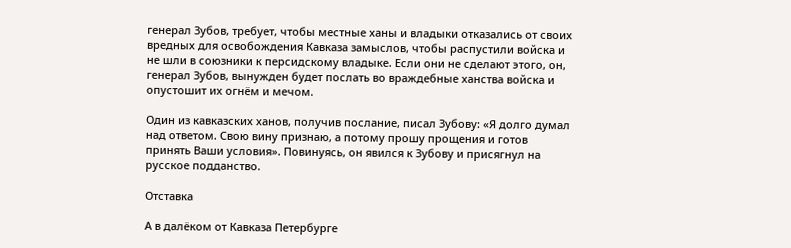генерал Зубов, требует, чтобы местные ханы и владыки отказались от своих вредных для освобождения Кавказа замыслов, чтобы распустили войска и не шли в союзники к персидскому владыке. Если они не сделают этого, он, генерал Зубов, вынужден будет послать во враждебные ханства войска и опустошит их огнём и мечом.

Один из кавказских ханов, получив послание, писал Зубову: «Я долго думал над ответом. Свою вину признаю, а потому прошу прощения и готов принять Ваши условия». Повинуясь, он явился к Зубову и присягнул на русское подданство.

Отставка

А в далёком от Кавказа Петербурге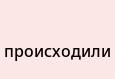происходили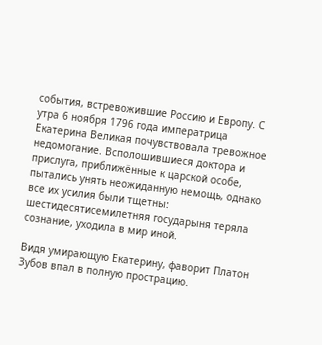события, встревожившие Россию и Европу. С утра 6 ноября 1796 года императрица Екатерина Великая почувствовала тревожное недомогание. Всполошившиеся доктора и прислуга, приближённые к царской особе, пытались унять неожиданную немощь, однако все их усилия были тщетны: шестидесятисемилетняя государыня теряла сознание, уходила в мир иной.

Видя умирающую Екатерину, фаворит Платон Зубов впал в полную прострацию.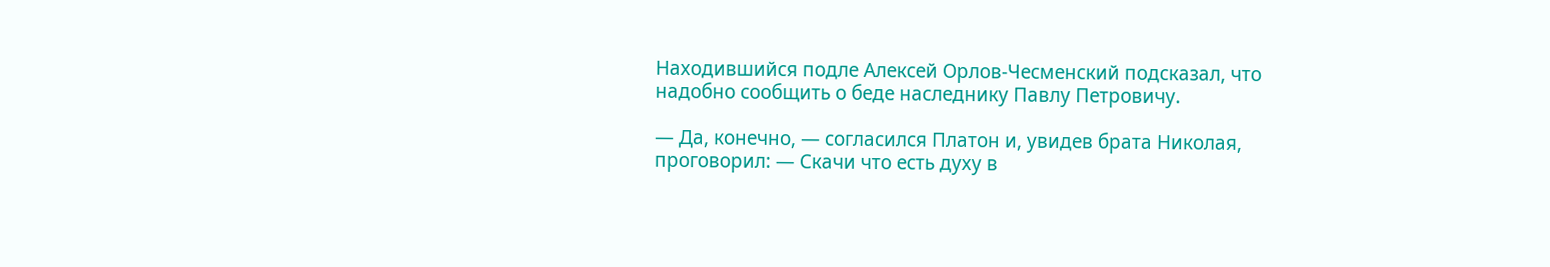Находившийся подле Алексей Орлов-Чесменский подсказал, что надобно сообщить о беде наследнику Павлу Петровичу.

— Да, конечно, — согласился Платон и, увидев брата Николая, проговорил: — Скачи что есть духу в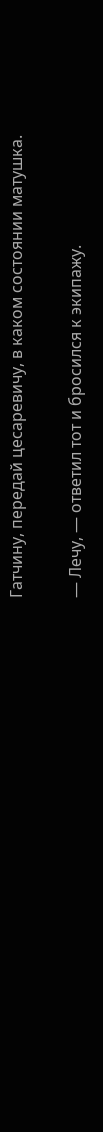Гатчину, передай цесаревичу, в каком состоянии матушка.

— Лечу, — ответил тот и бросился к экипажу.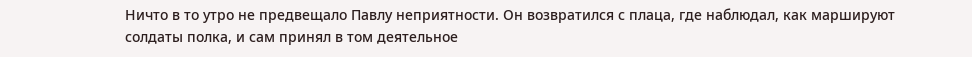Ничто в то утро не предвещало Павлу неприятности. Он возвратился с плаца, где наблюдал, как маршируют солдаты полка, и сам принял в том деятельное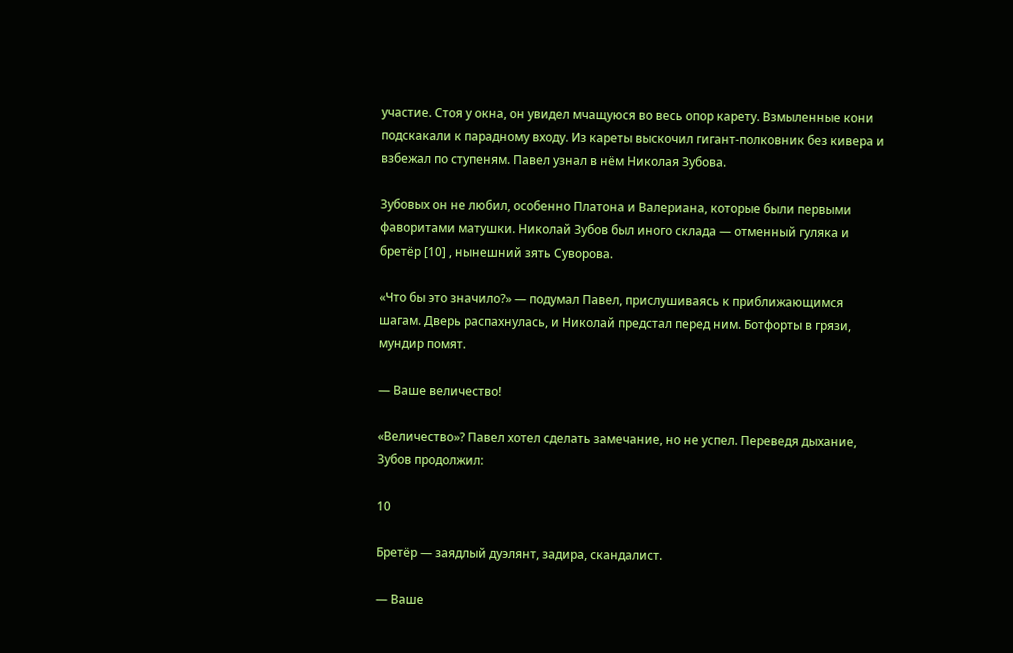участие. Стоя у окна, он увидел мчащуюся во весь опор карету. Взмыленные кони подскакали к парадному входу. Из кареты выскочил гигант-полковник без кивера и взбежал по ступеням. Павел узнал в нём Николая Зубова.

Зубовых он не любил, особенно Платона и Валериана, которые были первыми фаворитами матушки. Николай Зубов был иного склада — отменный гуляка и бретёр [10] , нынешний зять Суворова.

«Что бы это значило?» — подумал Павел, прислушиваясь к приближающимся шагам. Дверь распахнулась, и Николай предстал перед ним. Ботфорты в грязи, мундир помят.

— Ваше величество!

«Величество»? Павел хотел сделать замечание, но не успел. Переведя дыхание, Зубов продолжил:

10

Бретёр — заядлый дуэлянт, задира, скандалист.

— Ваше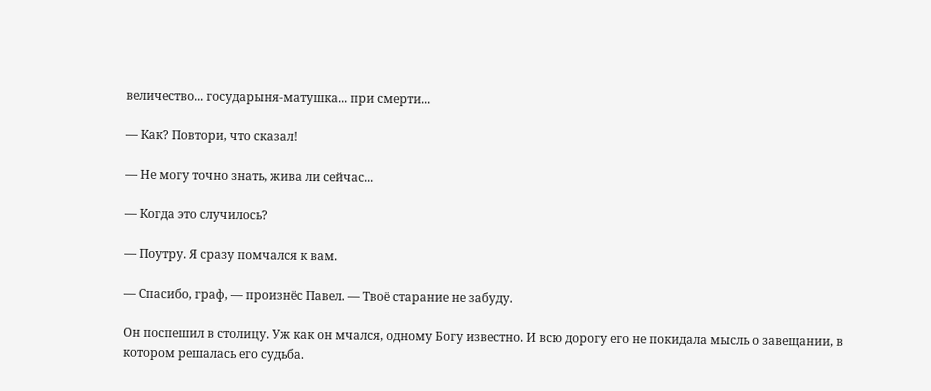величество... государыня-матушка... при смерти...

— Как? Повтори, что сказал!

— Не могу точно знать, жива ли сейчас...

— Когда это случилось?

— Поутру. Я сразу помчался к вам.

— Спасибо, граф, — произнёс Павел. — Твоё старание не забуду.

Он поспешил в столицу. Уж как он мчался, одному Богу известно. И всю дорогу его не покидала мысль о завещании, в котором решалась его судьба.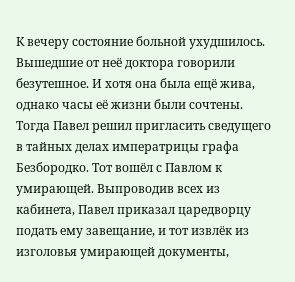К вечеру состояние больной ухудшилось. Вышедшие от неё доктора говорили безутешное. И хотя она была ещё жива, однако часы её жизни были сочтены. Тогда Павел решил пригласить сведущего в тайных делах императрицы графа Безбородко. Тот вошёл с Павлом к умирающей. Выпроводив всех из кабинета, Павел приказал царедворцу подать ему завещание, и тот извлёк из изголовья умирающей документы,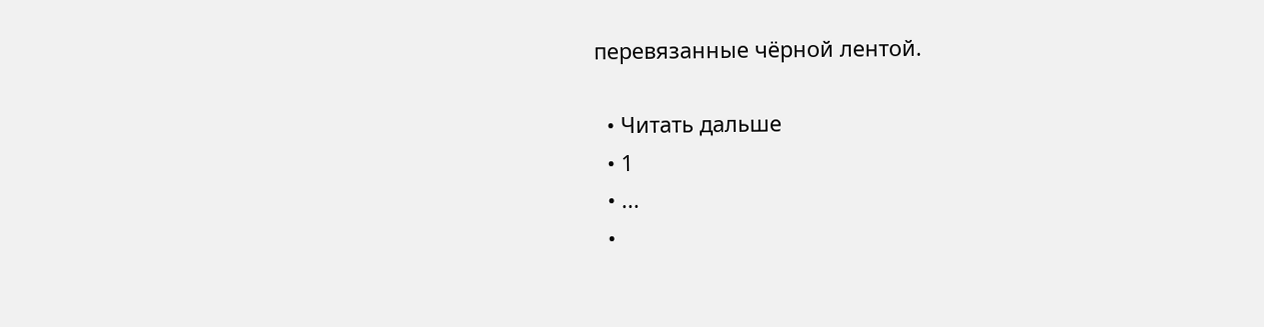перевязанные чёрной лентой.

  • Читать дальше
  • 1
  • ...
  •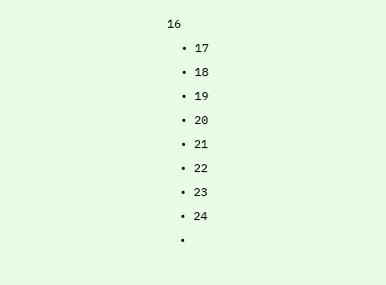16
  • 17
  • 18
  • 19
  • 20
  • 21
  • 22
  • 23
  • 24
  •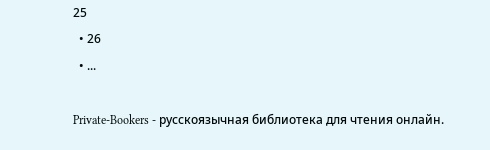25
  • 26
  • ...

Private-Bookers - русскоязычная библиотека для чтения онлайн.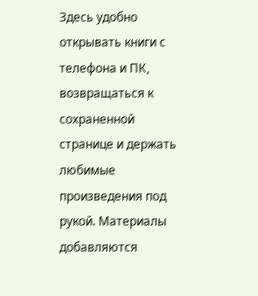Здесь удобно открывать книги с телефона и ПК, возвращаться к сохраненной странице и держать любимые произведения под рукой. Материалы добавляются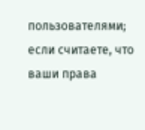пользователями; если считаете, что ваши права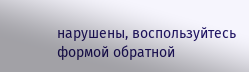нарушены, воспользуйтесь формой обратной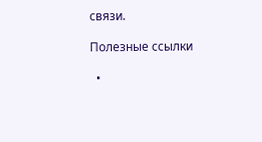связи.

Полезные ссылки

  •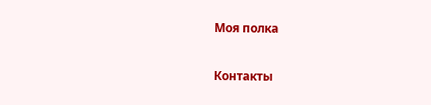Моя полка

Контакты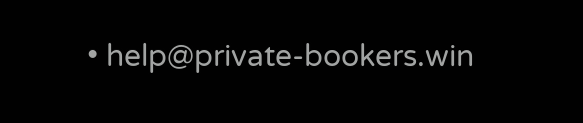• help@private-bookers.win